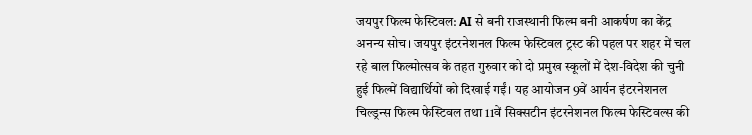जयपुर फिल्म फेस्टिवल: AI से बनी राजस्थानी फिल्म बनी आकर्षण का केंद्र
अनन्य सोच। जयपुर इंटरनेशनल फिल्म फेस्टिवल ट्रस्ट की पहल पर शहर में चल रहे बाल फिल्मोत्सव के तहत गुरुवार को दो प्रमुख स्कूलों में देश-विदेश की चुनी हुई फिल्में विद्यार्थियों को दिखाई गईं। यह आयोजन 9वें आर्यन इंटरनेशनल चिल्ड्रन्स फिल्म फेस्टिवल तथा 11वें सिक्सटीन इंटरनेशनल फिल्म फेस्टिवल्स की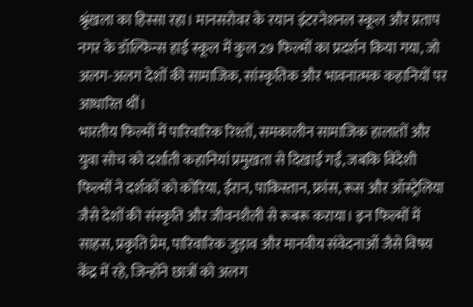श्रृंखला का हिस्सा रहा। मानसरोवर के रयान इंटरनेशनल स्कूल और प्रताप नगर के डॉल्फिन्स हाई स्कूल में कुल 29 फिल्मों का प्रदर्शन किया गया, जो अलग-अलग देशों की सामाजिक, सांस्कृतिक और भावनात्मक कहानियों पर आधारित थीं।
भारतीय फिल्मों में पारिवारिक रिश्तों, समकालीन सामाजिक हालातों और युवा सोच को दर्शाती कहानियां प्रमुखता से दिखाई गईं, जबकि विदेशी फिल्मों ने दर्शकों को कोरिया, ईरान, पाकिस्तान, फ्रांस, रूस और ऑस्ट्रेलिया जैसे देशों की संस्कृति और जीवनशैली से रूबरू कराया। इन फिल्मों में साहस, प्रकृति प्रेम, पारिवारिक जुड़ाव और मानवीय संवेदनाओं जैसे विषय केंद्र में रहे, जिन्होंने छात्रों को अलग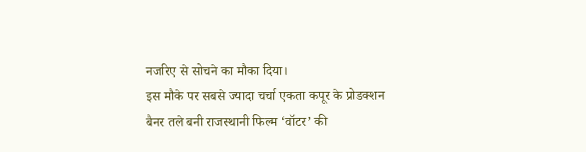नजरिए से सोचने का मौका दिया।
इस मौके पर सबसे ज्यादा चर्चा एकता कपूर के प्रोडक्शन बैनर तले बनी राजस्थानी फिल्म ‘वॉटर’ की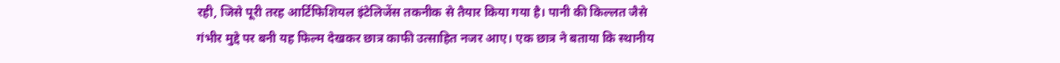रही, जिसे पूरी तरह आर्टिफिशियल इंटेलिजेंस तकनीक से तैयार किया गया है। पानी की किल्लत जैसे गंभीर मुद्दे पर बनी यह फिल्म देखकर छात्र काफी उत्साहित नजर आए। एक छात्र ने बताया कि स्थानीय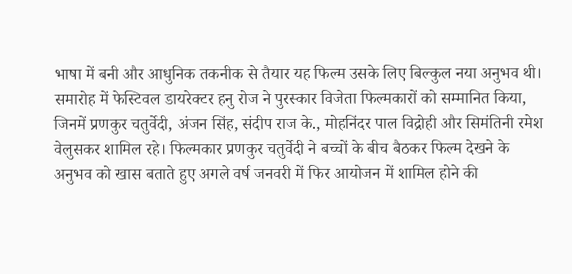भाषा में बनी और आधुनिक तकनीक से तैयार यह फिल्म उसके लिए बिल्कुल नया अनुभव थी।
समारोह में फेस्टिवल डायरेक्टर हनु रोज ने पुरस्कार विजेता फिल्मकारों को सम्मानित किया, जिनमें प्रणकुर चतुर्वेदी, अंजन सिंह, संदीप राज के., मोहनिंदर पाल विद्रोही और सिमंतिनी रमेश वेलुसकर शामिल रहे। फिल्मकार प्रणकुर चतुर्वेदी ने बच्चों के बीच बैठकर फिल्म देखने के अनुभव को खास बताते हुए अगले वर्ष जनवरी में फिर आयोजन में शामिल होने की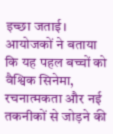इच्छा जताई।
आयोजकों ने बताया कि यह पहल बच्चों को वैश्विक सिनेमा, रचनात्मकता और नई तकनीकों से जोड़ने की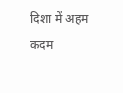दिशा में अहम कदम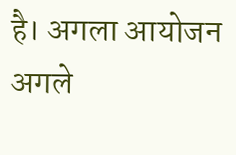है। अगला आयोजन अगले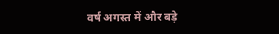वर्ष अगस्त में और बड़े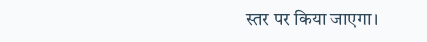स्तर पर किया जाएगा।